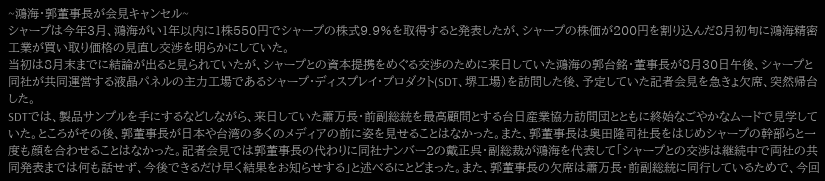~鴻海・郭董事長が会見キャンセル~
シャープは今年3月、鴻海がい1年以内に1株550円でシャープの株式9.9%を取得すると発表したが、シャープの株価が200円を割り込んだ8月初旬に鴻海精密工業が買い取り価格の見直し交渉を明らかにしていた。
当初は8月末までに結論が出ると見られていたが、シャープとの資本提携をめぐる交渉のために来日していた鴻海の郭台銘・董事長が8月30日午後、シャープと同社が共同運営する液晶パネルの主力工場であるシャープ・ディスプレイ・プロダクト(SDT、堺工場)を訪問した後、予定していた記者会見を急きょ欠席、突然帰台した。
SDTでは、製品サンプルを手にするなどしながら、来日していた蕭万長・前副総統を最高顧問とする台日産業協力訪問団とともに終始なごやかなムードで見学していた。ところがその後、郭董事長が日本や台湾の多くのメディアの前に姿を見せることはなかった。また、郭董事長は奥田隆司社長をはじめシャープの幹部らと一度も顔を合わせることはなかった。記者会見では郭董事長の代わりに同社ナンバー2の戴正呉・副総裁が鴻海を代表して「シャープとの交渉は継続中で両社の共同発表までは何も話せず、今後できるだけ早く結果をお知らせする」と述べるにとどまった。また、郭董事長の欠席は蕭万長・前副総統に同行しているためで、今回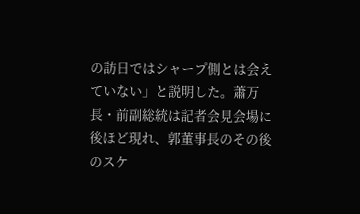の訪日ではシャープ側とは会えていない」と説明した。蕭万長・前副総統は記者会見会場に後ほど現れ、郭董事長のその後のスケ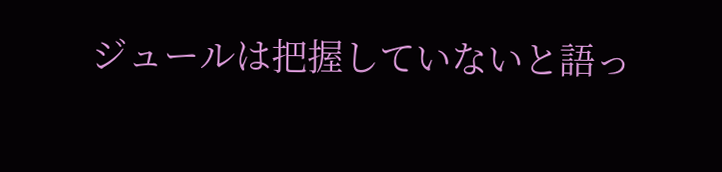ジュールは把握していないと語っ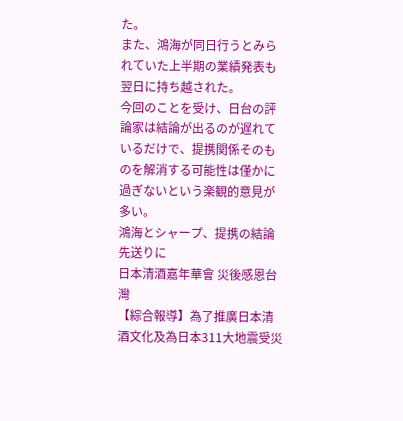た。
また、鴻海が同日行うとみられていた上半期の業績発表も翌日に持ち越された。
今回のことを受け、日台の評論家は結論が出るのが遅れているだけで、提携関係そのものを解消する可能性は僅かに過ぎないという楽観的意見が多い。
鴻海とシャープ、提携の結論先送りに
日本清酒嘉年華會 災後感恩台灣
【綜合報導】為了推廣日本清酒文化及為日本311大地震受災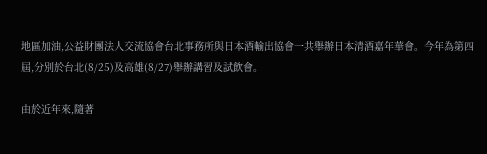地區加油,公益財團法人交流協會台北事務所與日本酒輸出協會一共舉辦日本清酒嘉年華會。今年為第四屆,分別於台北(8/25)及高雄(8/27)舉辦講習及試飲會。

由於近年來,隨著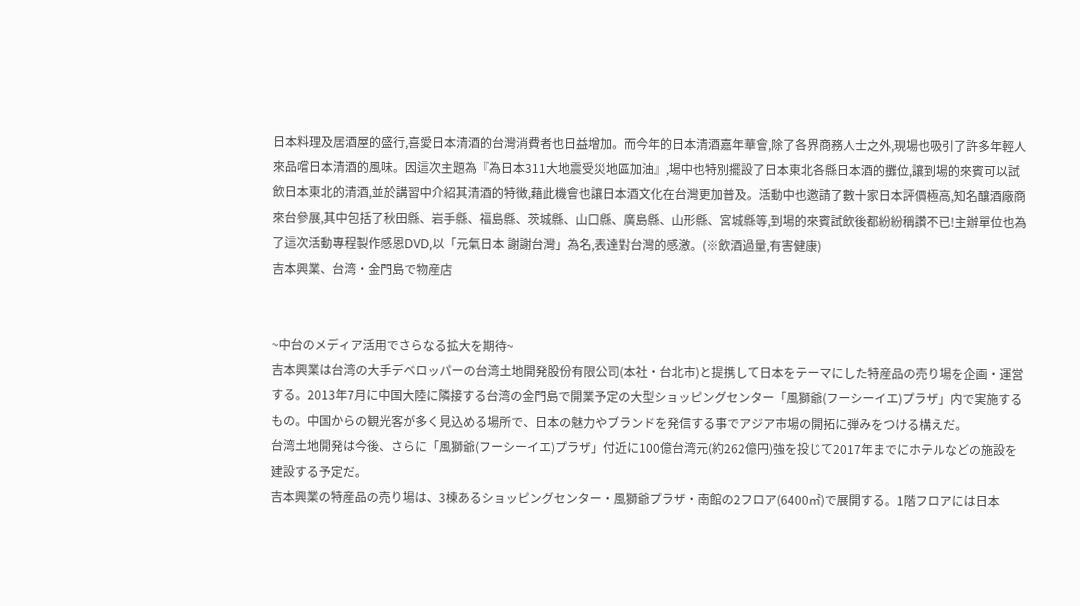日本料理及居酒屋的盛行,喜愛日本清酒的台灣消費者也日益增加。而今年的日本清酒嘉年華會,除了各界商務人士之外,現場也吸引了許多年輕人來品嚐日本清酒的風味。因這次主題為『為日本311大地震受災地區加油』,場中也特別擺設了日本東北各縣日本酒的攤位,讓到場的來賓可以試飲日本東北的清酒,並於講習中介紹其清酒的特徴,藉此機會也讓日本酒文化在台灣更加普及。活動中也邀請了數十家日本評價極高,知名釀酒廠商來台參展,其中包括了秋田縣、岩手縣、福島縣、茨城縣、山口縣、廣島縣、山形縣、宮城縣等,到場的來賓試飲後都紛紛稱讚不已!主辦單位也為了這次活動專程製作感恩DVD,以「元氣日本 謝謝台灣」為名,表達對台灣的感激。(※飲酒過量,有害健康)
吉本興業、台湾・金門島で物産店


~中台のメディア活用でさらなる拡大を期待~
吉本興業は台湾の大手デベロッパーの台湾土地開発股份有限公司(本社・台北市)と提携して日本をテーマにした特産品の売り場を企画・運営する。2013年7月に中国大陸に隣接する台湾の金門島で開業予定の大型ショッピングセンター「風獅爺(フーシーイエ)プラザ」内で実施するもの。中国からの観光客が多く見込める場所で、日本の魅力やブランドを発信する事でアジア市場の開拓に弾みをつける構えだ。
台湾土地開発は今後、さらに「風獅爺(フーシーイエ)プラザ」付近に100億台湾元(約262億円)強を投じて2017年までにホテルなどの施設を建設する予定だ。
吉本興業の特産品の売り場は、3棟あるショッピングセンター・風獅爺プラザ・南館の2フロア(6400㎡)で展開する。1階フロアには日本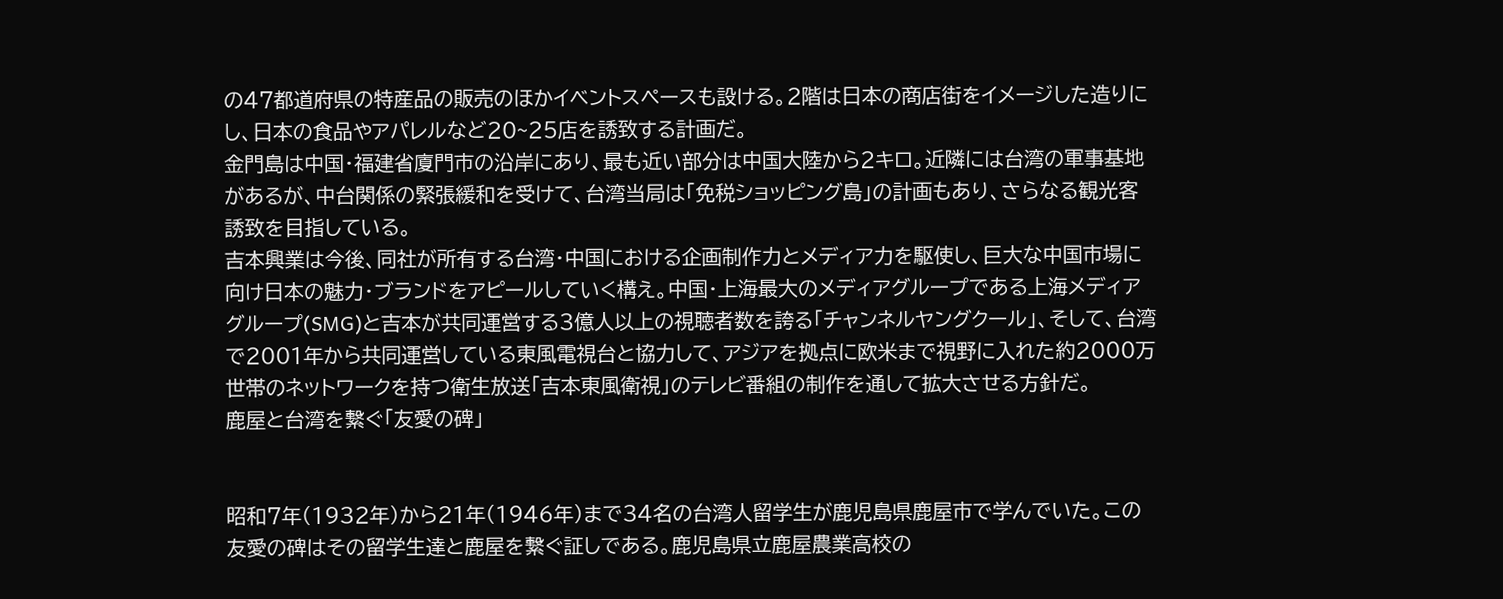の47都道府県の特産品の販売のほかイベントスペースも設ける。2階は日本の商店街をイメージした造りにし、日本の食品やアパレルなど20~25店を誘致する計画だ。
金門島は中国・福建省廈門市の沿岸にあり、最も近い部分は中国大陸から2キロ。近隣には台湾の軍事基地があるが、中台関係の緊張緩和を受けて、台湾当局は「免税ショッピング島」の計画もあり、さらなる観光客誘致を目指している。
吉本興業は今後、同社が所有する台湾・中国における企画制作力とメディア力を駆使し、巨大な中国市場に向け日本の魅力・ブランドをアピールしていく構え。中国・上海最大のメディアグループである上海メディアグループ(SMG)と吉本が共同運営する3億人以上の視聴者数を誇る「チャンネルヤングクール」、そして、台湾で2001年から共同運営している東風電視台と協力して、アジアを拠点に欧米まで視野に入れた約2000万世帯のネットワークを持つ衛生放送「吉本東風衛視」のテレビ番組の制作を通して拡大させる方針だ。
鹿屋と台湾を繋ぐ「友愛の碑」


昭和7年(1932年)から21年(1946年)まで34名の台湾人留学生が鹿児島県鹿屋市で学んでいた。この友愛の碑はその留学生達と鹿屋を繋ぐ証しである。鹿児島県立鹿屋農業高校の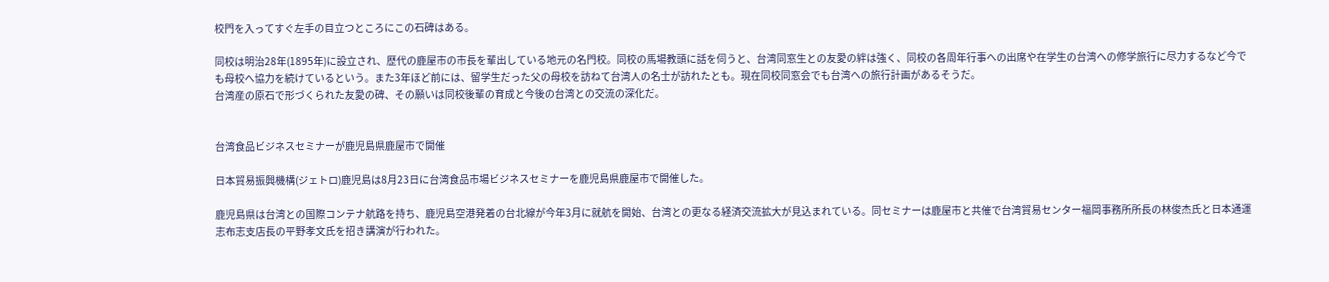校門を入ってすぐ左手の目立つところにこの石碑はある。

同校は明治28年(1895年)に設立され、歴代の鹿屋市の市長を輩出している地元の名門校。同校の馬場教頭に話を伺うと、台湾同窓生との友愛の絆は強く、同校の各周年行事への出席や在学生の台湾への修学旅行に尽力するなど今でも母校へ協力を続けているという。また3年ほど前には、留学生だった父の母校を訪ねて台湾人の名士が訪れたとも。現在同校同窓会でも台湾への旅行計画があるそうだ。
台湾産の原石で形づくられた友愛の碑、その願いは同校後輩の育成と今後の台湾との交流の深化だ。


台湾食品ビジネスセミナーが鹿児島県鹿屋市で開催

日本貿易振興機構(ジェトロ)鹿児島は8月23日に台湾食品市場ビジネスセミナーを鹿児島県鹿屋市で開催した。

鹿児島県は台湾との国際コンテナ航路を持ち、鹿児島空港発着の台北線が今年3月に就航を開始、台湾との更なる経済交流拡大が見込まれている。同セミナーは鹿屋市と共催で台湾貿易センター福岡事務所所長の林俊杰氏と日本通運志布志支店長の平野孝文氏を招き講演が行われた。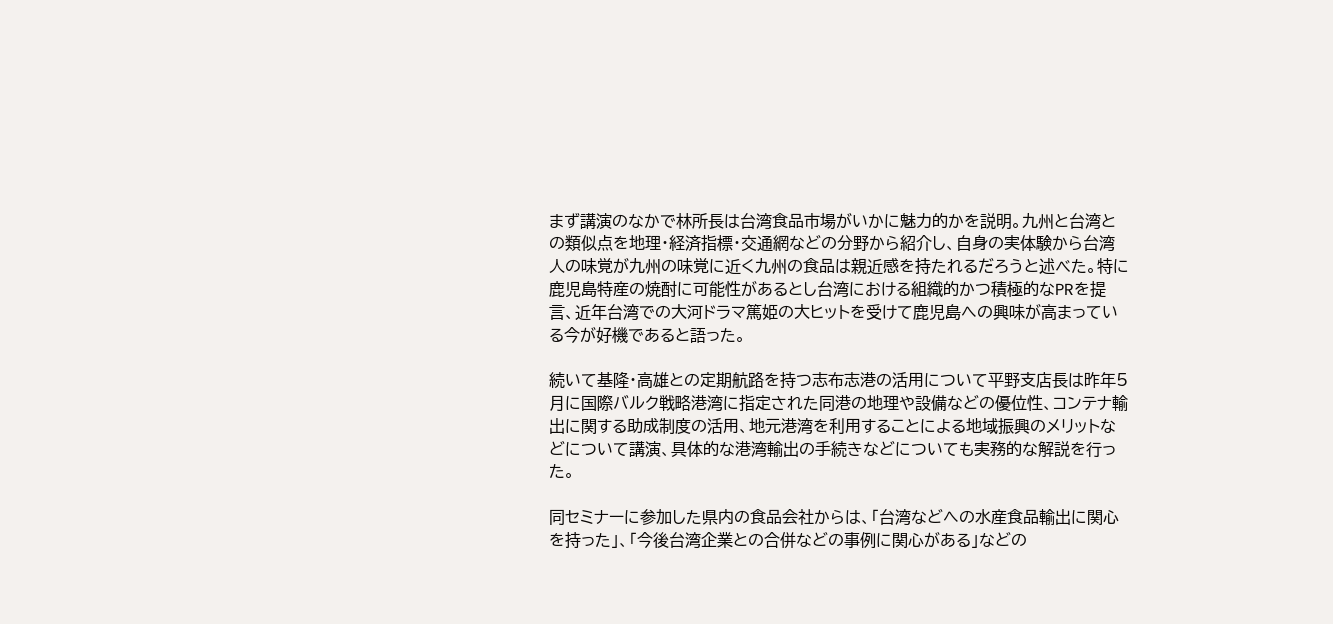まず講演のなかで林所長は台湾食品市場がいかに魅力的かを説明。九州と台湾との類似点を地理・経済指標・交通網などの分野から紹介し、自身の実体験から台湾人の味覚が九州の味覚に近く九州の食品は親近感を持たれるだろうと述べた。特に鹿児島特産の焼酎に可能性があるとし台湾における組織的かつ積極的なPRを提言、近年台湾での大河ドラマ篤姫の大ヒットを受けて鹿児島への興味が高まっている今が好機であると語った。

続いて基隆・高雄との定期航路を持つ志布志港の活用について平野支店長は昨年5月に国際バルク戦略港湾に指定された同港の地理や設備などの優位性、コンテナ輸出に関する助成制度の活用、地元港湾を利用することによる地域振興のメリットなどについて講演、具体的な港湾輸出の手続きなどについても実務的な解説を行った。

同セミナーに参加した県内の食品会社からは、「台湾などへの水産食品輸出に関心を持った」、「今後台湾企業との合併などの事例に関心がある」などの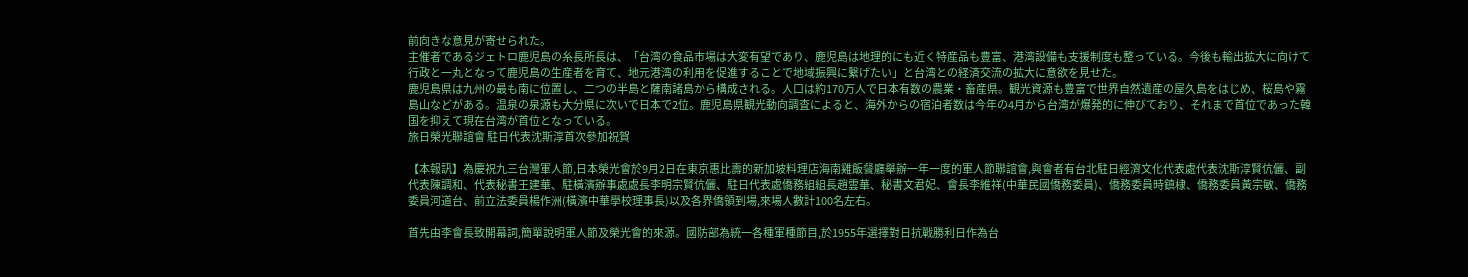前向きな意見が寄せられた。
主催者であるジェトロ鹿児島の糸長所長は、「台湾の食品市場は大変有望であり、鹿児島は地理的にも近く特産品も豊富、港湾設備も支援制度も整っている。今後も輸出拡大に向けて行政と一丸となって鹿児島の生産者を育て、地元港湾の利用を促進することで地域振興に繋げたい」と台湾との経済交流の拡大に意欲を見せた。
鹿児島県は九州の最も南に位置し、二つの半島と薩南諸島から構成される。人口は約170万人で日本有数の農業・畜産県。観光資源も豊富で世界自然遺産の屋久島をはじめ、桜島や霧島山などがある。温泉の泉源も大分県に次いで日本で2位。鹿児島県観光動向調査によると、海外からの宿泊者数は今年の4月から台湾が爆発的に伸びており、それまで首位であった韓国を抑えて現在台湾が首位となっている。
旅日榮光聯誼會 駐日代表沈斯淳首次參加祝賀

【本報訊】為慶祝九三台灣軍人節,日本榮光會於9月2日在東京惠比壽的新加坡料理店海南雞飯餐廳舉辦一年一度的軍人節聯誼會,與會者有台北駐日經濟文化代表處代表沈斯淳賢伉儷、副代表陳調和、代表秘書王建華、駐橫濱辦事處處長李明宗賢伉儷、駐日代表處僑務組組長趙雲華、秘書文君妃、會長李維祥(中華民國僑務委員)、僑務委員時鎮棣、僑務委員黃宗敏、僑務委員河道台、前立法委員楊作洲(橫濱中華學校理事長)以及各界僑領到場,來場人數計100名左右。

首先由李會長致開幕詞,簡單說明軍人節及榮光會的來源。國防部為統一各種軍種節目,於1955年選擇對日抗戰勝利日作為台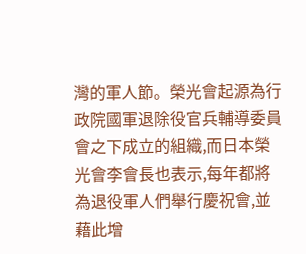灣的軍人節。榮光會起源為行政院國軍退除役官兵輔導委員會之下成立的組織,而日本榮光會李會長也表示,每年都將為退役軍人們舉行慶祝會,並藉此增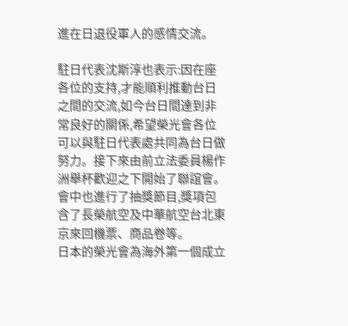進在日退役軍人的感情交流。

駐日代表沈斯淳也表示:因在座各位的支持,才能順利推動台日之間的交流,如今台日間達到非常良好的關係,希望榮光會各位可以與駐日代表處共同為台日做努力。接下來由前立法委員楊作洲舉杯歡迎之下開始了聯誼會。會中也進行了抽獎節目,獎項包含了長榮航空及中華航空台北東京來回機票、商品卷等。
日本的榮光會為海外第一個成立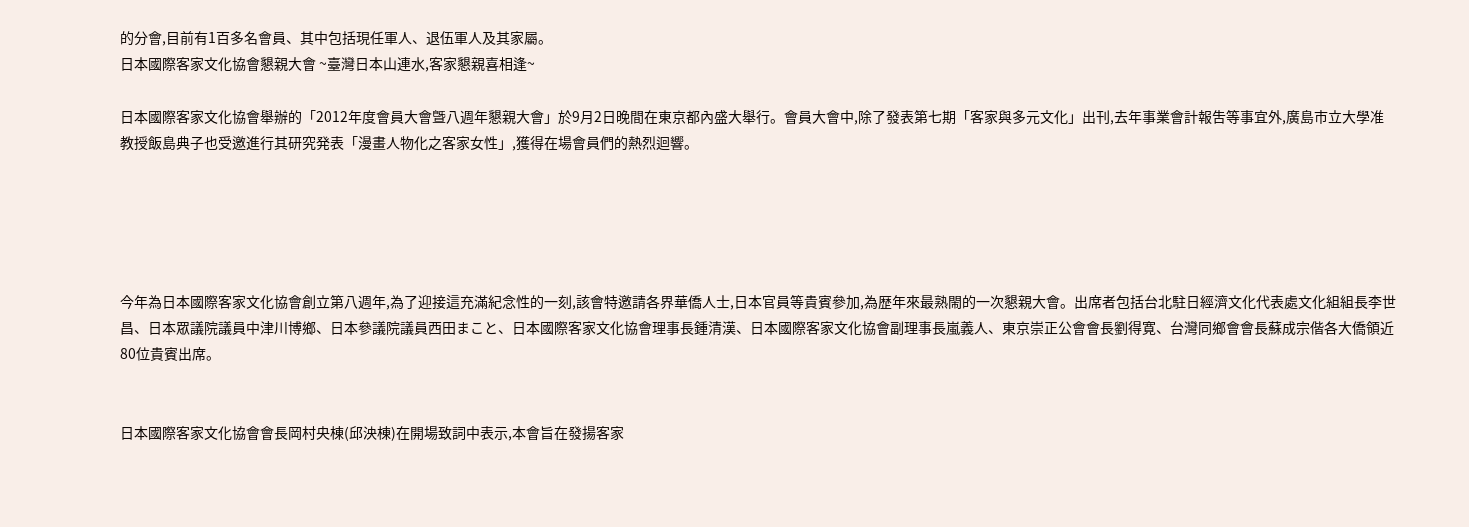的分會,目前有1百多名會員、其中包括現任軍人、退伍軍人及其家屬。
日本國際客家文化協會懇親大會 ~臺灣日本山連水,客家懇親喜相逢~

日本國際客家文化協會舉辦的「2012年度會員大會曁八週年懇親大會」於9月2日晚間在東京都內盛大舉行。會員大會中,除了發表第七期「客家與多元文化」出刊,去年事業會計報吿等事宜外,廣島巿立大學准教授飯島典子也受邀進行其研究発表「漫畫人物化之客家女性」,獲得在場會員們的熱烈迴響。





今年為日本國際客家文化協會創立第八週年,為了迎接這充滿紀念性的一刻,該會特邀請各界華僑人士,日本官員等貴賓參加,為歴年來最熟閙的一次懇親大會。出席者包括台北駐日經濟文化代表處文化組組長李世昌、日本眾議院議員中津川博鄉、日本參議院議員西田まこと、日本國際客家文化協會理事長鍾清漢、日本國際客家文化協會副理事長嵐義人、東京崇正公會會長劉得寛、台灣同鄉會會長蘇成宗偕各大僑領近80位貴賓出席。


日本國際客家文化協會會長岡村央棟(邱泱棟)在開場致詞中表示,本會旨在發揚客家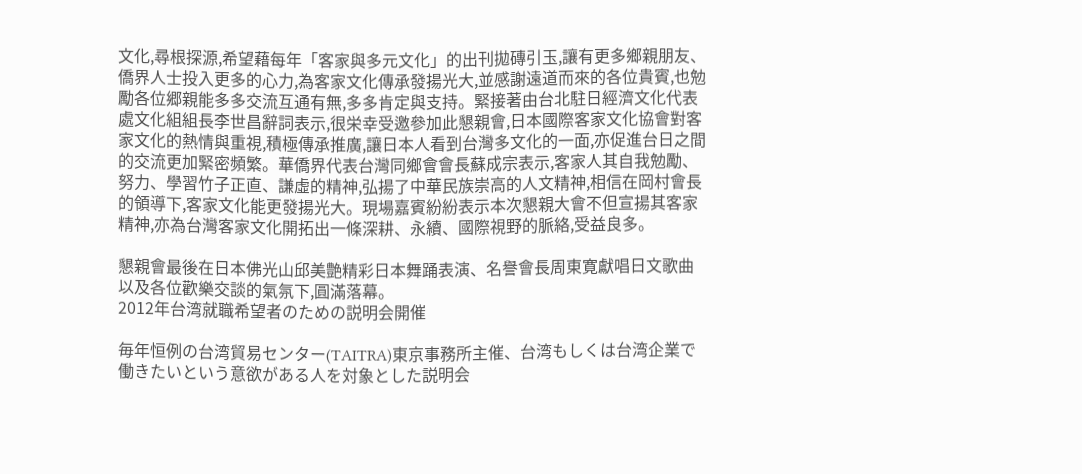文化,尋根探源,希望藉每年「客家與多元文化」的出刊拋磚引玉,讓有更多鄉親朋友、僑界人士投入更多的心力,為客家文化傳承發揚光大,並感謝遠道而來的各位貴賓,也勉勵各位郷親能多多交流互通有無,多多肯定與支持。緊接著由台北駐日經濟文化代表處文化組組長李世昌辭詞表示,很栄幸受邀參加此懇親會,日本國際客家文化協會對客家文化的熱情與重視,積極傳承推廣,讓日本人看到台灣多文化的一面,亦促進台日之間的交流更加緊密頻繁。華僑界代表台灣同鄉會會長蘇成宗表示,客家人其自我勉勵、努力、學習竹子正直、謙虛的精神,弘揚了中華民族崇高的人文精神,相信在岡村會長的領導下,客家文化能更發揚光大。現場嘉賓紛紛表示本次懇親大會不但宣揚其客家精神,亦為台灣客家文化開拓出一條深耕、永續、國際視野的脈絡,受益良多。

懇親會最後在日本佛光山邱美艶精彩日本舞踊表演、名譽會長周東寛獻唱日文歌曲以及各位歡樂交談的氣氛下,圓滿落幕。
2012年台湾就職希望者のための説明会開催

毎年恒例の台湾貿易センター(TAITRA)東京事務所主催、台湾もしくは台湾企業で働きたいという意欲がある人を対象とした説明会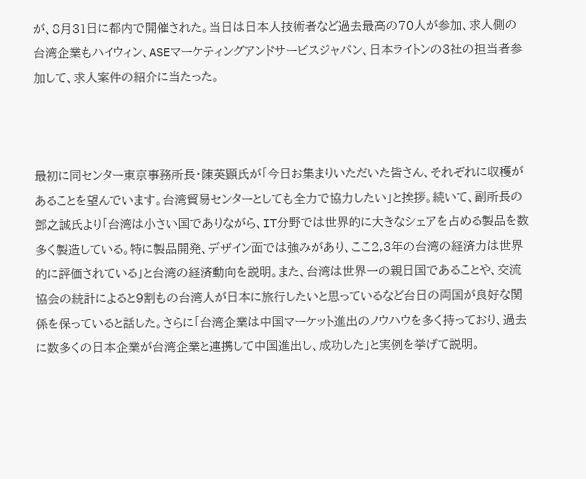が、8月31日に都内で開催された。当日は日本人技術者など過去最高の70人が参加、求人側の台湾企業もハイウィン、ASEマーケティングアンドサービスジャパン、日本ライトンの3社の担当者参加して、求人案件の紹介に当たった。



最初に同センター東京事務所長・陳英顕氏が「今日お集まりいただいた皆さん、それぞれに収穫があることを望んでいます。台湾貿易センターとしても全力で協力したい」と挨拶。続いて、副所長の鄧之誠氏より「台湾は小さい国でありながら、IT分野では世界的に大きなシェアを占める製品を数多く製造している。特に製品開発、デザイン面では強みがあり、ここ2,3年の台湾の経済力は世界的に評価されている」と台湾の経済動向を説明。また、台湾は世界一の親日国であることや、交流協会の統計によると9割もの台湾人が日本に旅行したいと思っているなど台日の両国が良好な関係を保っていると話した。さらに「台湾企業は中国マーケット進出のノウハウを多く持っており、過去に数多くの日本企業が台湾企業と連携して中国進出し、成功した」と実例を挙げて説明。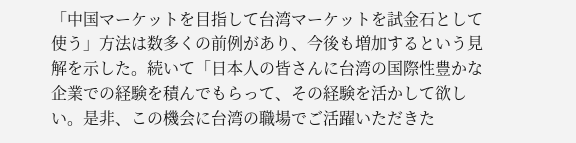「中国マーケットを目指して台湾マーケットを試金石として使う」方法は数多くの前例があり、今後も増加するという見解を示した。続いて「日本人の皆さんに台湾の国際性豊かな企業での経験を積んでもらって、その経験を活かして欲しい。是非、この機会に台湾の職場でご活躍いただきた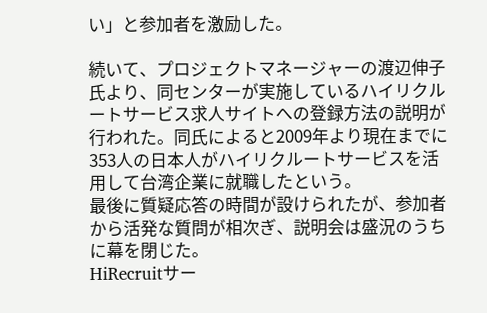い」と参加者を激励した。

続いて、プロジェクトマネージャーの渡辺伸子氏より、同センターが実施しているハイリクルートサービス求人サイトへの登録方法の説明が行われた。同氏によると2009年より現在までに353人の日本人がハイリクルートサービスを活用して台湾企業に就職したという。
最後に質疑応答の時間が設けられたが、参加者から活発な質問が相次ぎ、説明会は盛況のうちに幕を閉じた。
HiRecruitサー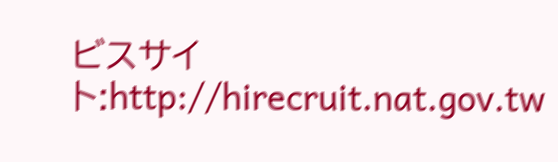ビスサイト:http://hirecruit.nat.gov.tw